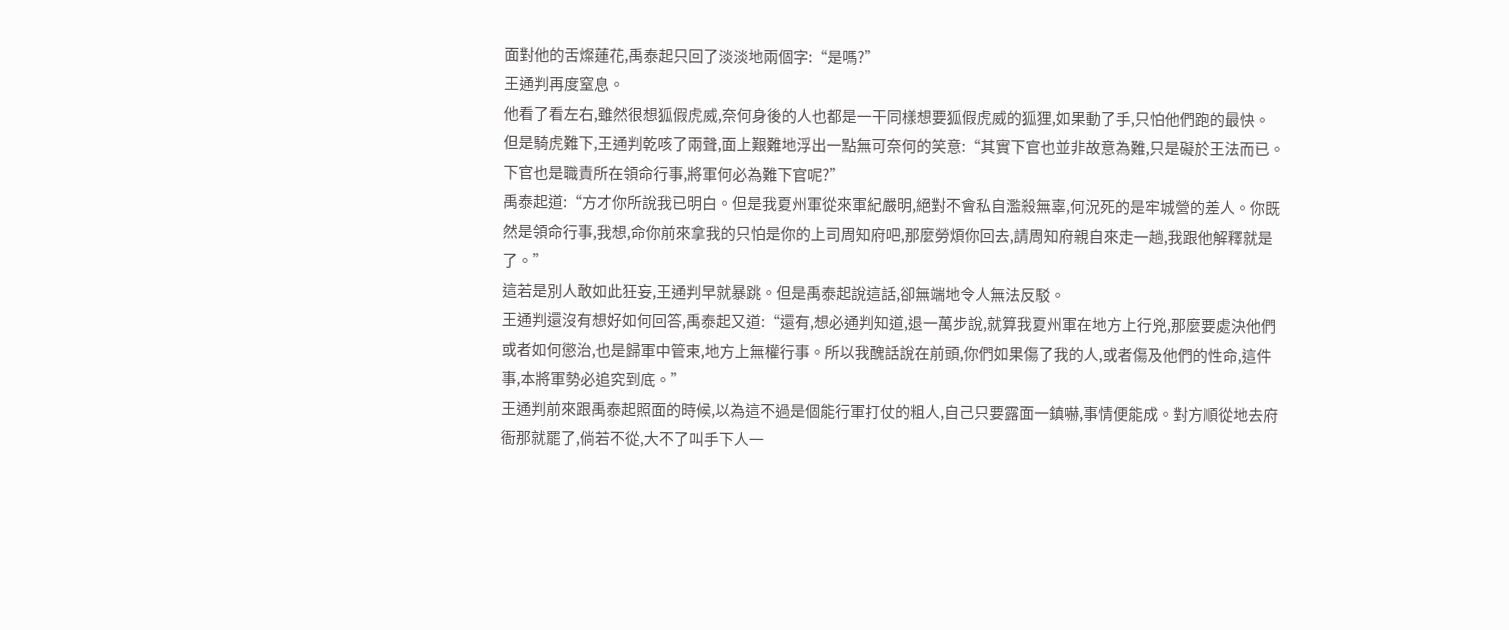面對他的舌燦蓮花,禹泰起只回了淡淡地兩個字:“是嗎?”
王通判再度窒息。
他看了看左右,雖然很想狐假虎威,奈何身後的人也都是一干同樣想要狐假虎威的狐狸,如果動了手,只怕他們跑的最快。
但是騎虎難下,王通判乾咳了兩聲,面上艱難地浮出一點無可奈何的笑意:“其實下官也並非故意為難,只是礙於王法而已。下官也是職責所在領命行事,將軍何必為難下官呢?”
禹泰起道:“方才你所說我已明白。但是我夏州軍從來軍紀嚴明,絕對不會私自濫殺無辜,何況死的是牢城營的差人。你既然是領命行事,我想,命你前來拿我的只怕是你的上司周知府吧,那麼勞煩你回去,請周知府親自來走一趟,我跟他解釋就是了。”
這若是別人敢如此狂妄,王通判早就暴跳。但是禹泰起說這話,卻無端地令人無法反駁。
王通判還沒有想好如何回答,禹泰起又道:“還有,想必通判知道,退一萬步說,就算我夏州軍在地方上行兇,那麼要處決他們或者如何懲治,也是歸軍中管束,地方上無權行事。所以我醜話說在前頭,你們如果傷了我的人,或者傷及他們的性命,這件事,本將軍勢必追究到底。”
王通判前來跟禹泰起照面的時候,以為這不過是個能行軍打仗的粗人,自己只要露面一鎮嚇,事情便能成。對方順從地去府衙那就罷了,倘若不從,大不了叫手下人一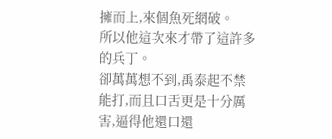擁而上,來個魚死網破。
所以他這次來才帶了這許多的兵丁。
卻萬萬想不到,禹泰起不禁能打,而且口舌更是十分厲害,逼得他還口還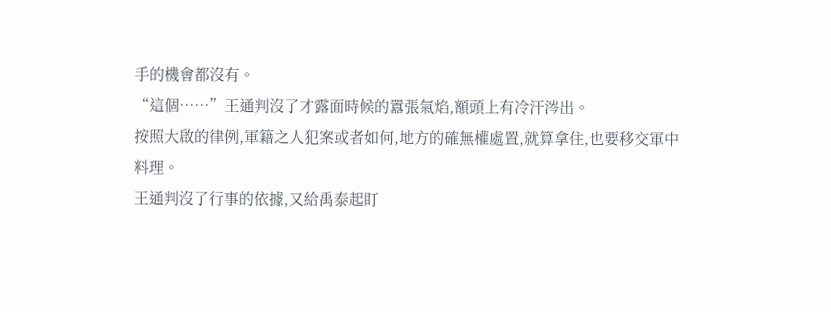手的機會都沒有。
“這個……”王通判沒了才露面時候的囂張氣焰,額頭上有冷汗涔出。
按照大啟的律例,軍籍之人犯案或者如何,地方的確無權處置,就算拿住,也要移交軍中料理。
王通判沒了行事的依據,又給禹泰起盯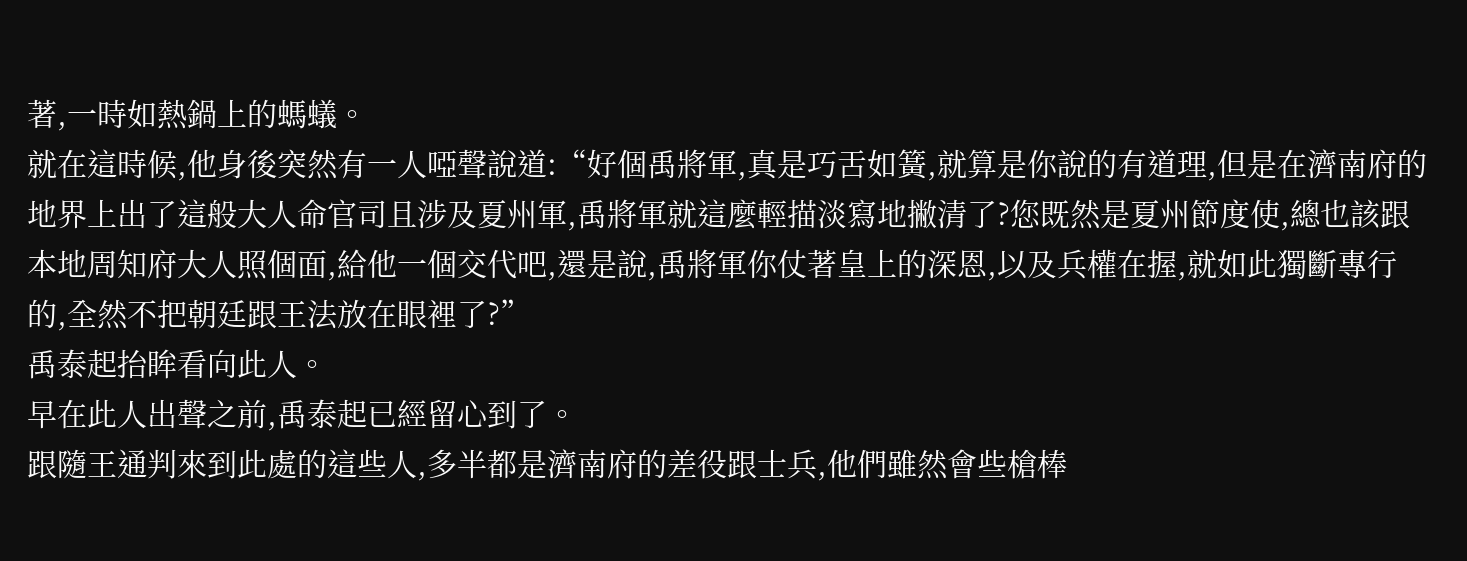著,一時如熱鍋上的螞蟻。
就在這時候,他身後突然有一人啞聲說道:“好個禹將軍,真是巧舌如簧,就算是你說的有道理,但是在濟南府的地界上出了這般大人命官司且涉及夏州軍,禹將軍就這麼輕描淡寫地撇清了?您既然是夏州節度使,總也該跟本地周知府大人照個面,給他一個交代吧,還是說,禹將軍你仗著皇上的深恩,以及兵權在握,就如此獨斷專行的,全然不把朝廷跟王法放在眼裡了?”
禹泰起抬眸看向此人。
早在此人出聲之前,禹泰起已經留心到了。
跟隨王通判來到此處的這些人,多半都是濟南府的差役跟士兵,他們雖然會些槍棒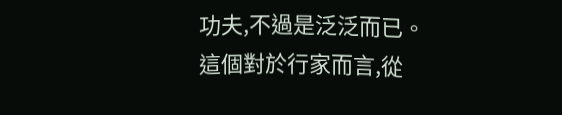功夫,不過是泛泛而已。
這個對於行家而言,從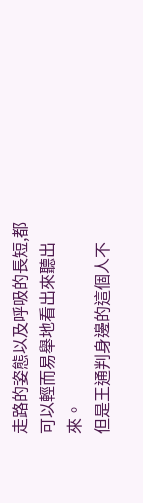走路的姿態以及呼吸的長短,都可以輕而易舉地看出來聽出來。
但是王通判身邊的這個人不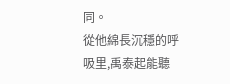同。
從他綿長沉穩的呼吸里,禹泰起能聽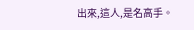出來,這人,是名高手。